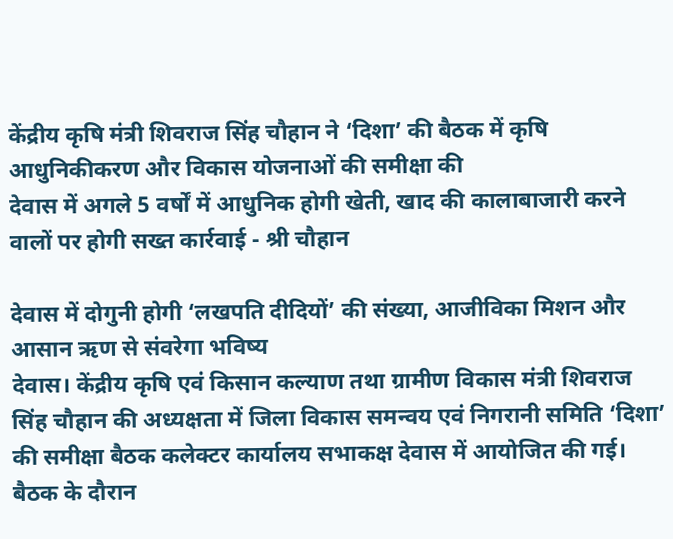केंद्रीय कृषि मंत्री शिवराज सिंह चौहान ने ‘दिशा’ की बैठक में कृषि आधुनिकीकरण और विकास योजनाओं की समीक्षा की
देवास में अगले 5 वर्षों में आधुनिक होगी खेती, खाद की कालाबाजारी करने वालों पर होगी सख्त कार्रवाई - श्री चौहान

देवास में दोगुनी होगी ‘लखपति दीदियों’ की संख्या, आजीविका मिशन और आसान ऋण से संवरेगा भविष्य
देवास। केंद्रीय कृषि एवं किसान कल्याण तथा ग्रामीण विकास मंत्री शिवराज सिंह चौहान की अध्यक्षता में जिला विकास समन्वय एवं निगरानी समिति ‘दिशा’ की समीक्षा बैठक कलेक्टर कार्यालय सभाकक्ष देवास में आयोजित की गई।
बैठक के दौरान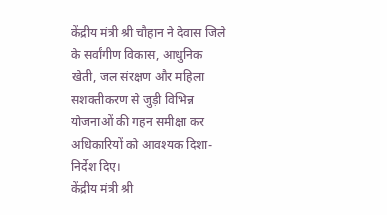केंद्रीय मंत्री श्री चौहान ने देवास जिले के सर्वांगीण विकास, आधुनिक खेती, जल संरक्षण और महिला सशक्तीकरण से जुड़ी विभिन्न योजनाओं की गहन समीक्षा कर अधिकारियों को आवश्यक दिशा-निर्देश दिए।
केंद्रीय मंत्री श्री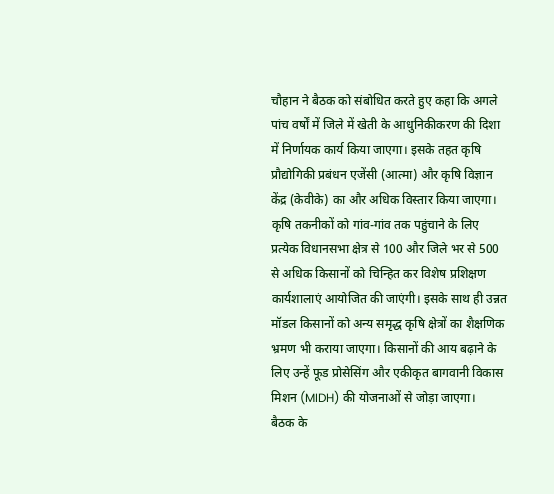चौहान ने बैठक को संबोधित करते हुए कहा कि अगले पांच वर्षों में जिले में खेती के आधुनिकीकरण की दिशा में निर्णायक कार्य किया जाएगा। इसके तहत कृषि प्रौद्योगिकी प्रबंधन एजेंसी (आत्मा) और कृषि विज्ञान केंद्र (केवीके) का और अधिक विस्तार किया जाएगा। कृषि तकनीकों को गांव-गांव तक पहुंचाने के लिए प्रत्येक विधानसभा क्षेत्र से 100 और जिले भर से 500 से अधिक किसानों को चिन्हित कर विशेष प्रशिक्षण कार्यशालाएं आयोजित की जाएंगी। इसके साथ ही उन्नत मॉडल किसानों को अन्य समृद्ध कृषि क्षेत्रों का शैक्षणिक भ्रमण भी कराया जाएगा। किसानों की आय बढ़ाने के लिए उन्हें फूड प्रोसेसिंग और एकीकृत बागवानी विकास मिशन (MIDH) की योजनाओं से जोड़ा जाएगा।
बैठक के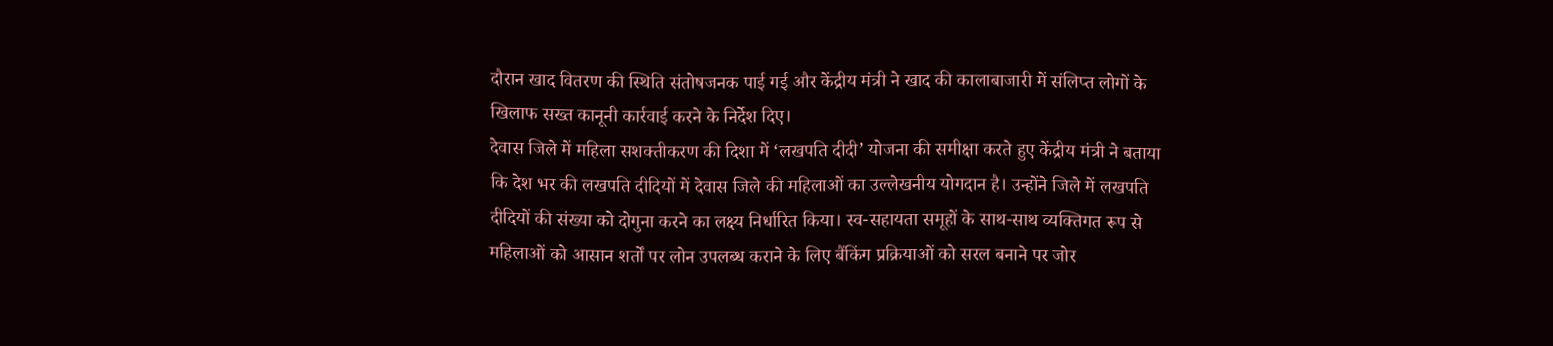दौरान खाद वितरण की स्थिति संतोषजनक पाई गई और केंद्रीय मंत्री ने खाद की कालाबाजारी में संलिप्त लोगों के खिलाफ सख्त कानूनी कार्रवाई करने के निर्देश दिए।
देवास जिले में महिला सशक्तीकरण की दिशा में ‘लखपति दीदी’ योजना की समीक्षा करते हुए केंद्रीय मंत्री ने बताया कि देश भर की लखपति दीदियों में देवास जिले की महिलाओं का उल्लेखनीय योगदान है। उन्होंने जिले में लखपति दीदियों की संख्या को दोगुना करने का लक्ष्य निर्धारित किया। स्व-सहायता समूहों के साथ-साथ व्यक्तिगत रूप से महिलाओं को आसान शर्तों पर लोन उपलब्ध कराने के लिए बैंकिंग प्रक्रियाओं को सरल बनाने पर जोर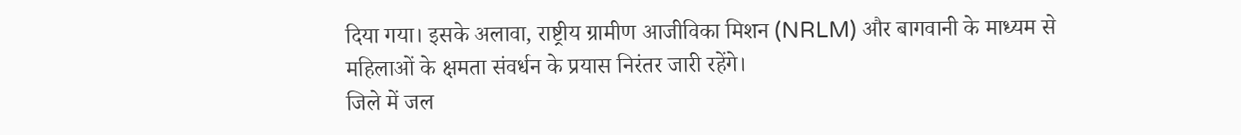दिया गया। इसके अलावा, राष्ट्रीय ग्रामीण आजीविका मिशन (NRLM) और बागवानी के माध्यम से महिलाओं के क्षमता संवर्धन के प्रयास निरंतर जारी रहेंगे।
जिले में जल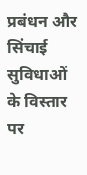प्रबंधन और सिंचाई सुविधाओं के विस्तार पर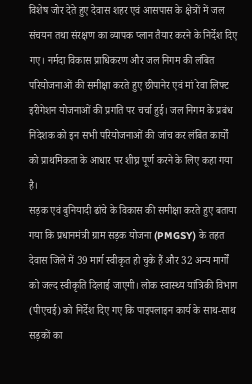विशेष जोर देते हुए देवास शहर एवं आसपास के क्षेत्रों में जल संचयन तथा संरक्षण का व्यापक प्लान तैयार करने के निर्देश दिए गए। नर्मदा विकास प्राधिकरण और जल निगम की लंबित परियोजनाओं की समीक्षा करते हुए छीपानेर एवं मां रेवा लिफ्ट इरीगेशन योजनाओं की प्रगति पर चर्चा हुई। जल निगम के प्रबंध निदेशक को इन सभी परियोजनाओं की जांच कर लंबित कार्यों को प्राथमिकता के आधार पर शीघ्र पूर्ण करने के लिए कहा गया है।
सड़क एवं बुनियादी ढांचे के विकास की समीक्षा करते हुए बताया गया कि प्रधानमंत्री ग्राम सड़क योजना (PMGSY) के तहत देवास जिले में 39 मार्ग स्वीकृत हो चुके हैं और 32 अन्य मार्गों को जल्द स्वीकृति दिलाई जाएगी। लोक स्वास्थ्य यांत्रिकी विभाग (पीएचई) को निर्देश दिए गए कि पाइपलाइन कार्य के साथ-साथ सड़कों का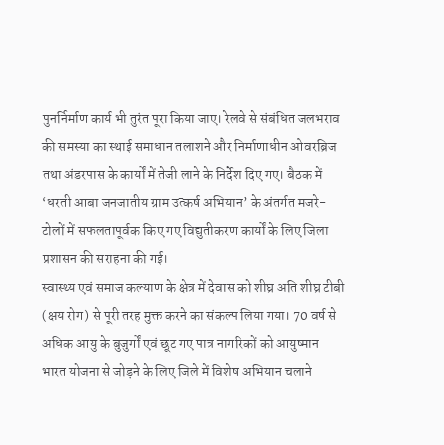पुनर्निर्माण कार्य भी तुरंत पूरा किया जाए। रेलवे से संबंधित जलभराव की समस्या का स्थाई समाधान तलाशने और निर्माणाधीन ओवरब्रिज तथा अंडरपास के कार्यों में तेजी लाने के निर्देश दिए गए। बैठक में ‘धरती आबा जनजातीय ग्राम उत्कर्ष अभियान’ के अंतर्गत मजरे-टोलों में सफलतापूर्वक किए गए विद्युतीकरण कार्यों के लिए जिला प्रशासन की सराहना की गई।
स्वास्थ्य एवं समाज कल्याण के क्षेत्र में देवास को शीघ्र अति शीघ्र टीबी (क्षय रोग) से पूरी तरह मुक्त करने का संकल्प लिया गया। 70 वर्ष से अधिक आयु के बुजुर्गों एवं छूट गए पात्र नागरिकों को आयुष्मान भारत योजना से जोड़ने के लिए जिले में विशेष अभियान चलाने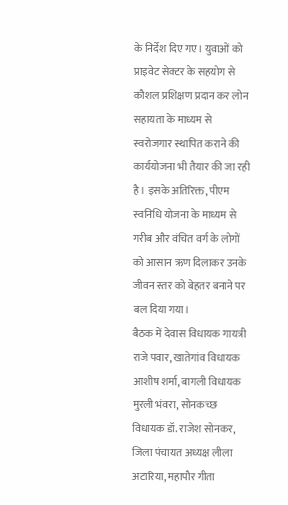के निर्देश दिए गए। युवाओं को प्राइवेट सेक्टर के सहयोग से कौशल प्रशिक्षण प्रदान कर लोन सहायता के माध्यम से स्वरोजगार स्थापित कराने की कार्ययोजना भी तैयार की जा रही है। इसके अतिरिक्त, पीएम स्वनिधि योजना के माध्यम से गरीब और वंचित वर्ग के लोगों को आसान ऋण दिलाकर उनके जीवन स्तर को बेहतर बनाने पर बल दिया गया।
बैठक में देवास विधायक गायत्री राजे पवार, खातेगांव विधायक आशीष शर्मा, बागली विधायक मुरली भंवरा, सोनकच्छ विधायक डॉ. राजेश सोनकर, जिला पंचायत अध्यक्ष लीला अटारिया, महापौर गीता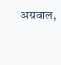अग्रवाल,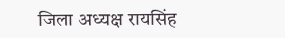जिला अध्यक्ष रायसिंह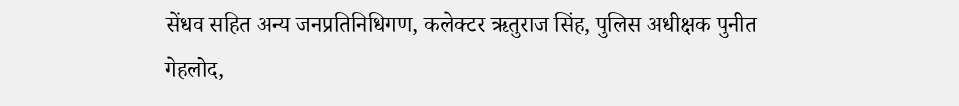सेंधव सहित अन्य जनप्रतिनिधिगण, कलेक्टर ऋतुराज सिंह, पुलिस अधीक्षक पुनीत गेहलोद,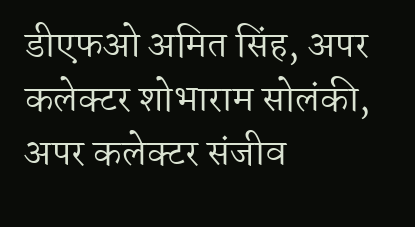डीएफओ अमित सिंह, अपर कलेक्टर शोभाराम सोलंकी, अपर कलेक्टर संजीव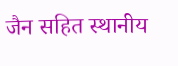जैन सहित स्थानीय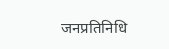जनप्रतिनिधि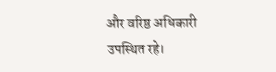और वरिष्ठ अधिकारी उपस्थित रहे।